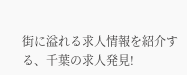街に溢れる求人情報を紹介する、千葉の求人発見!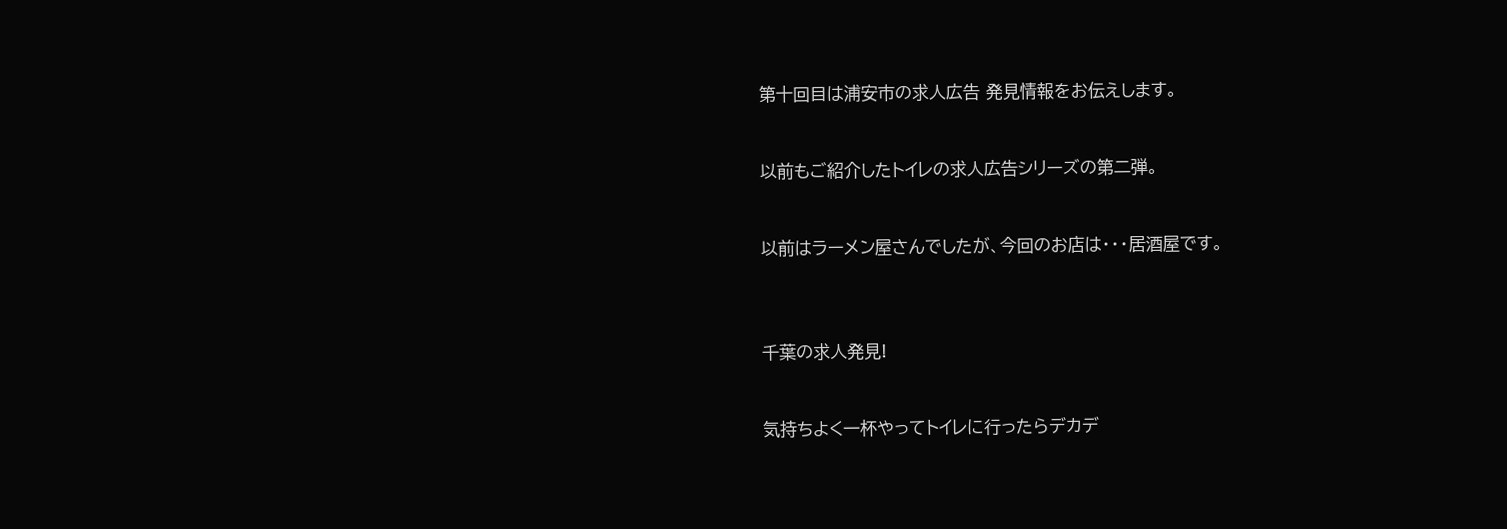第十回目は浦安市の求人広告 発見情報をお伝えします。


以前もご紹介したトイレの求人広告シリーズの第二弾。


以前はラーメン屋さんでしたが、今回のお店は・・・居酒屋です。



千葉の求人発見!


気持ちよく一杯やってトイレに行ったらデカデ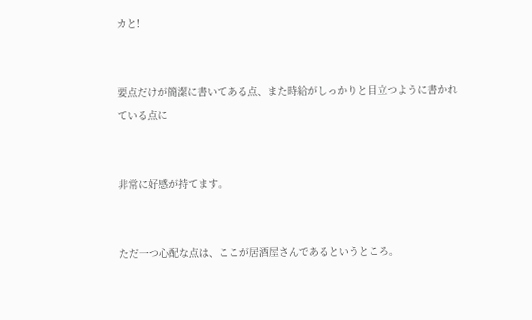カと!


要点だけが簡潔に書いてある点、また時給がしっかりと目立つように書かれている点に


非常に好感が持てます。


ただ一つ心配な点は、ここが居酒屋さんであるというところ。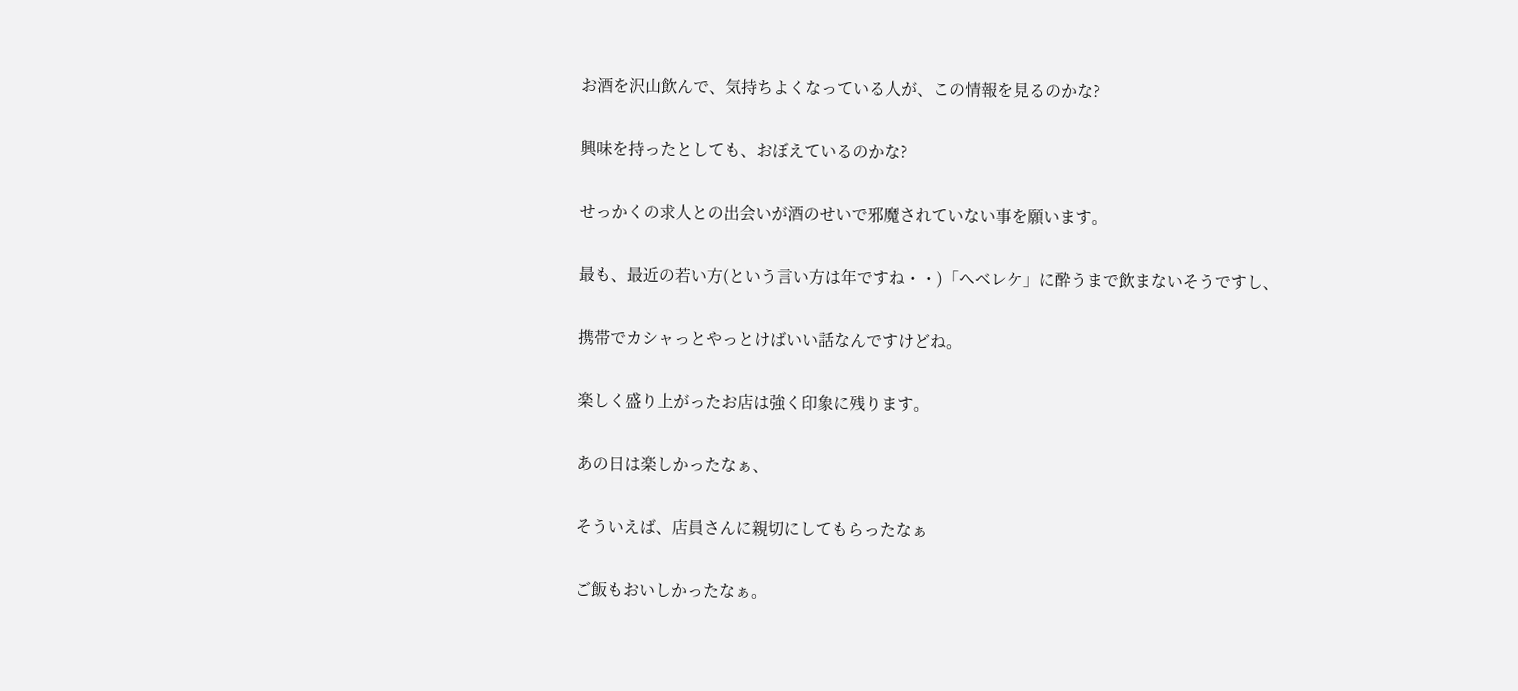お酒を沢山飲んで、気持ちよくなっている人が、この情報を見るのかな?


興味を持ったとしても、おぼえているのかな?


せっかくの求人との出会いが酒のせいで邪魔されていない事を願います。


最も、最近の若い方(という言い方は年ですね・・)「ヘベレケ」に酔うまで飲まないそうですし、


携帯でカシャっとやっとけばいい話なんですけどね。


楽しく盛り上がったお店は強く印象に残ります。


あの日は楽しかったなぁ、


そういえば、店員さんに親切にしてもらったなぁ


ご飯もおいしかったなぁ。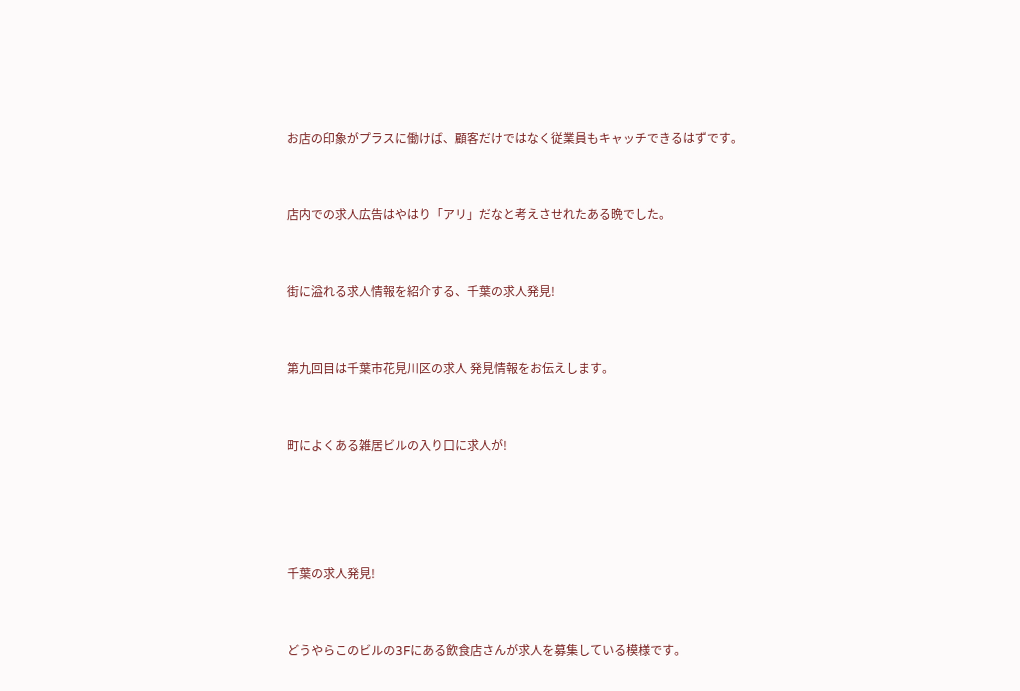お店の印象がプラスに働けば、顧客だけではなく従業員もキャッチできるはずです。


店内での求人広告はやはり「アリ」だなと考えさせれたある晩でした。


街に溢れる求人情報を紹介する、千葉の求人発見!


第九回目は千葉市花見川区の求人 発見情報をお伝えします。


町によくある雑居ビルの入り口に求人が!




千葉の求人発見!


どうやらこのビルの3Fにある飲食店さんが求人を募集している模様です。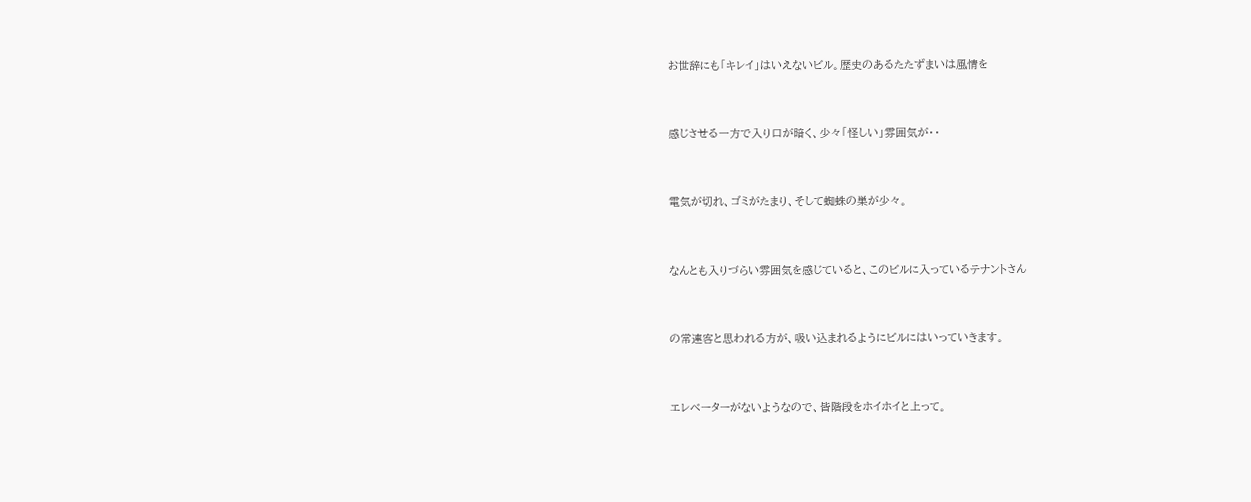お世辞にも「キレイ」はいえないビル。歴史のあるたたずまいは風情を


感じさせる一方で入り口が暗く、少々「怪しい」雰囲気が・・


電気が切れ、ゴミがたまり、そして蜘蛛の巣が少々。


なんとも入りづらい雰囲気を感じていると、このビルに入っているテナントさん


の常連客と思われる方が、吸い込まれるようにビルにはいっていきます。


エレベーターがないようなので、皆階段をホイホイと上って。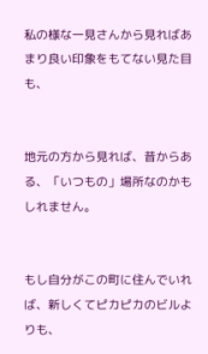私の様な一見さんから見ればあまり良い印象をもてない見た目も、


地元の方から見れば、昔からある、「いつもの」場所なのかもしれません。


もし自分がこの町に住んでいれば、新しくてピカピカのビルよりも、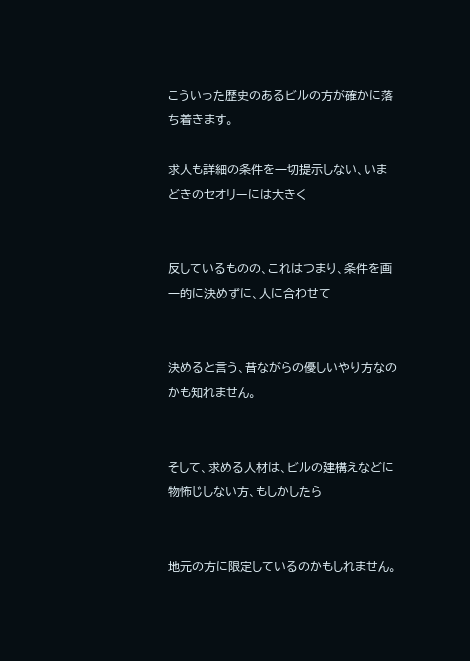こういった歴史のあるビルの方が確かに落ち着きます。

求人も詳細の条件を一切提示しない、いまどきのセオリーには大きく


反しているものの、これはつまり、条件を画一的に決めずに、人に合わせて


決めると言う、昔ながらの優しいやり方なのかも知れません。


そして、求める人材は、ビルの建構えなどに物怖じしない方、もしかしたら


地元の方に限定しているのかもしれません。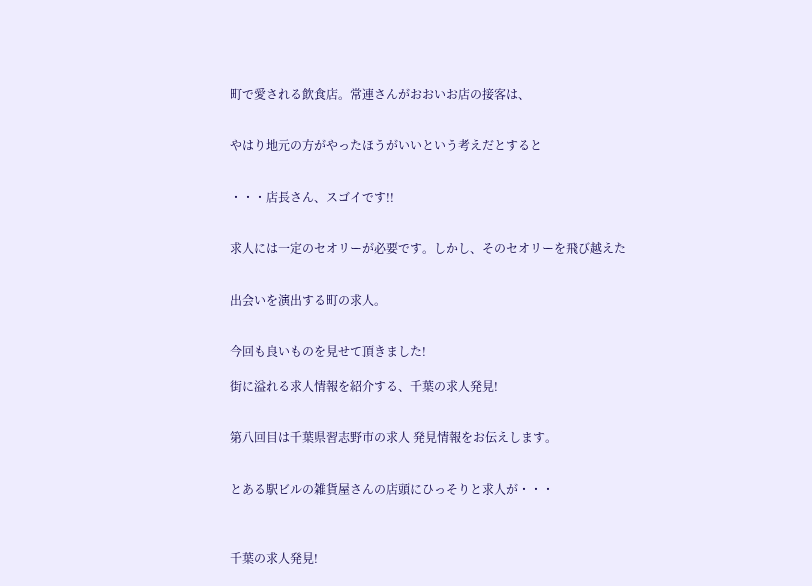町で愛される飲食店。常連さんがおおいお店の接客は、


やはり地元の方がやったほうがいいという考えだとすると


・・・店長さん、スゴイです!!


求人には一定のセオリーが必要です。しかし、そのセオリーを飛び越えた


出会いを演出する町の求人。


今回も良いものを見せて頂きました!

街に溢れる求人情報を紹介する、千葉の求人発見!


第八回目は千葉県習志野市の求人 発見情報をお伝えします。


とある駅ビルの雑貨屋さんの店頭にひっそりと求人が・・・



千葉の求人発見!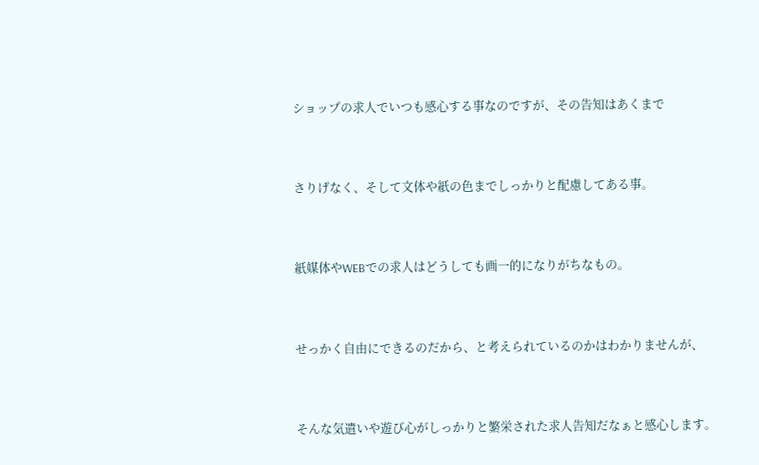ショップの求人でいつも感心する事なのですが、その告知はあくまで


さりげなく、そして文体や紙の色までしっかりと配慮してある事。


紙媒体やWEBでの求人はどうしても画一的になりがちなもの。


せっかく自由にできるのだから、と考えられているのかはわかりませんが、


そんな気遣いや遊び心がしっかりと繁栄された求人告知だなぁと感心します。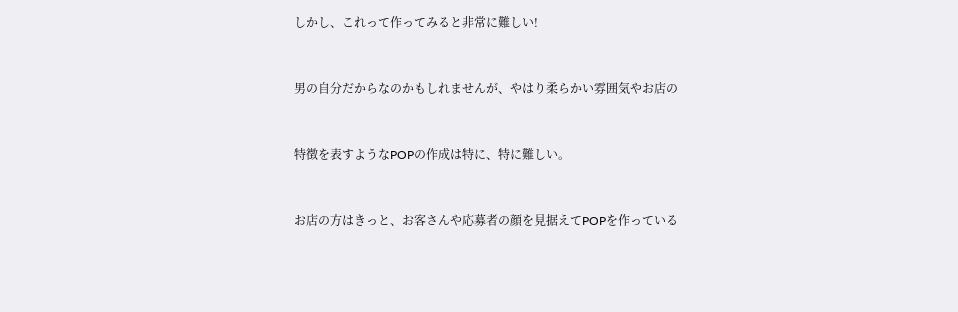しかし、これって作ってみると非常に難しい!


男の自分だからなのかもしれませんが、やはり柔らかい雰囲気やお店の


特徴を表すようなPOPの作成は特に、特に難しい。


お店の方はきっと、お客さんや応募者の顔を見据えてPOPを作っている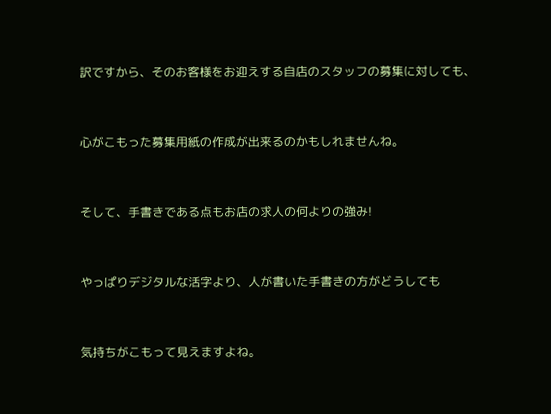訳ですから、そのお客様をお迎えする自店のスタッフの募集に対しても、


心がこもった募集用紙の作成が出来るのかもしれませんね。


そして、手書きである点もお店の求人の何よりの強み!


やっぱりデジタルな活字より、人が書いた手書きの方がどうしても


気持ちがこもって見えますよね。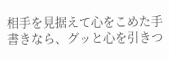相手を見据えて心をこめた手書きなら、グッと心を引きつ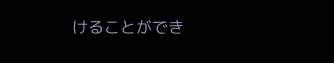けることができ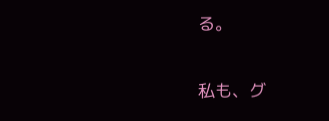る。


私も、グ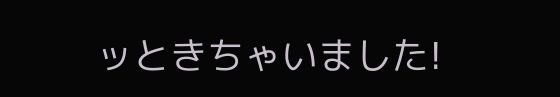ッときちゃいました!